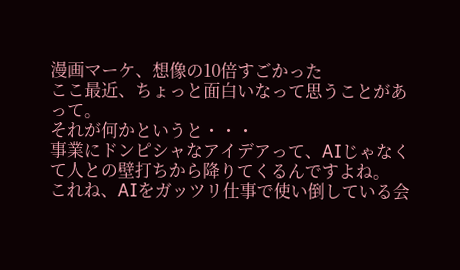漫画マーケ、想像の10倍すごかった
ここ最近、ちょっと面白いなって思うことがあって。
それが何かというと・・・
事業にドンピシャなアイデアって、AIじゃなくて人との壁打ちから降りてくるんですよね。
これね、AIをガッツリ仕事で使い倒している会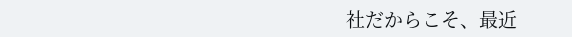社だからこそ、最近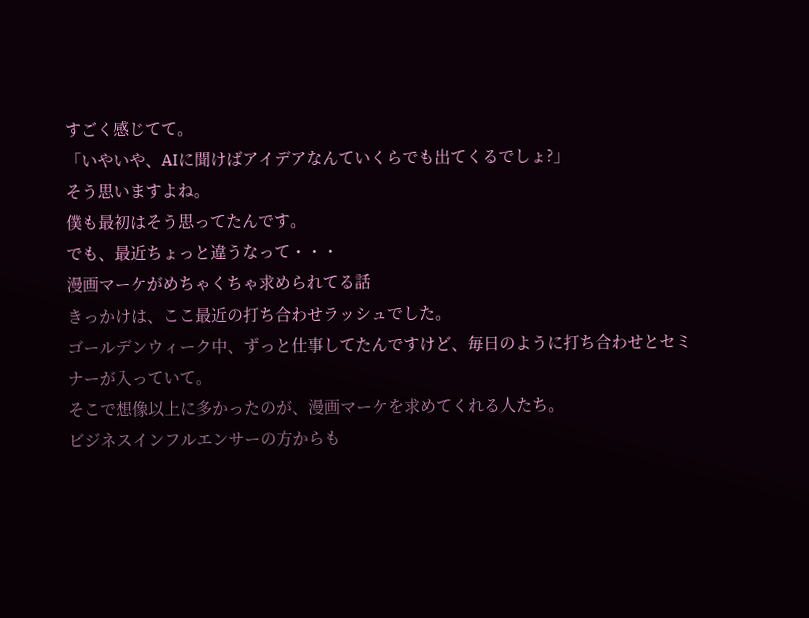すごく感じてて。
「いやいや、AIに聞けばアイデアなんていくらでも出てくるでしょ?」
そう思いますよね。
僕も最初はそう思ってたんです。
でも、最近ちょっと違うなって・・・
漫画マーケがめちゃくちゃ求められてる話
きっかけは、ここ最近の打ち合わせラッシュでした。
ゴールデンウィーク中、ずっと仕事してたんですけど、毎日のように打ち合わせとセミナーが入っていて。
そこで想像以上に多かったのが、漫画マーケを求めてくれる人たち。
ビジネスインフルエンサーの方からも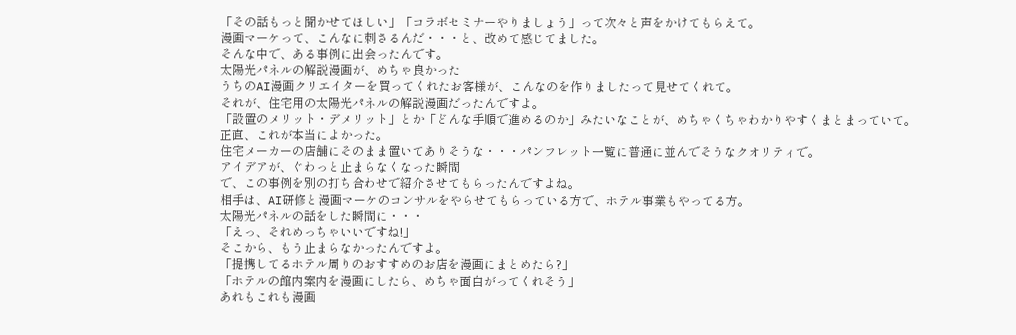「その話もっと聞かせてほしい」「コラボセミナーやりましょう」って次々と声をかけてもらえて。
漫画マーケって、こんなに刺さるんだ・・・と、改めて感じてました。
そんな中で、ある事例に出会ったんです。
太陽光パネルの解説漫画が、めちゃ良かった
うちのAI漫画クリエイターを買ってくれたお客様が、こんなのを作りましたって見せてくれて。
それが、住宅用の太陽光パネルの解説漫画だったんですよ。
「設置のメリット・デメリット」とか「どんな手順で進めるのか」みたいなことが、めちゃくちゃわかりやすくまとまっていて。
正直、これが本当によかった。
住宅メーカーの店舗にそのまま置いてありそうな・・・パンフレット一覧に普通に並んでそうなクオリティで。
アイデアが、ぐわっと止まらなくなった瞬間
で、この事例を別の打ち合わせで紹介させてもらったんですよね。
相手は、AI研修と漫画マーケのコンサルをやらせてもらっている方で、ホテル事業もやってる方。
太陽光パネルの話をした瞬間に・・・
「えっ、それめっちゃいいですね!」
そこから、もう止まらなかったんですよ。
「提携してるホテル周りのおすすめのお店を漫画にまとめたら?」
「ホテルの館内案内を漫画にしたら、めちゃ面白がってくれそう」
あれもこれも漫画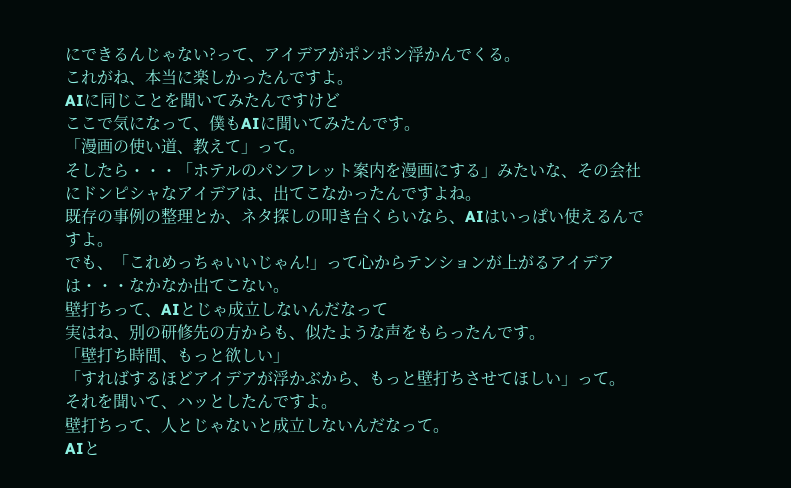にできるんじゃない?って、アイデアがポンポン浮かんでくる。
これがね、本当に楽しかったんですよ。
AIに同じことを聞いてみたんですけど
ここで気になって、僕もAIに聞いてみたんです。
「漫画の使い道、教えて」って。
そしたら・・・「ホテルのパンフレット案内を漫画にする」みたいな、その会社にドンピシャなアイデアは、出てこなかったんですよね。
既存の事例の整理とか、ネタ探しの叩き台くらいなら、AIはいっぱい使えるんですよ。
でも、「これめっちゃいいじゃん!」って心からテンションが上がるアイデアは・・・なかなか出てこない。
壁打ちって、AIとじゃ成立しないんだなって
実はね、別の研修先の方からも、似たような声をもらったんです。
「壁打ち時間、もっと欲しい」
「すればするほどアイデアが浮かぶから、もっと壁打ちさせてほしい」って。
それを聞いて、ハッとしたんですよ。
壁打ちって、人とじゃないと成立しないんだなって。
AIと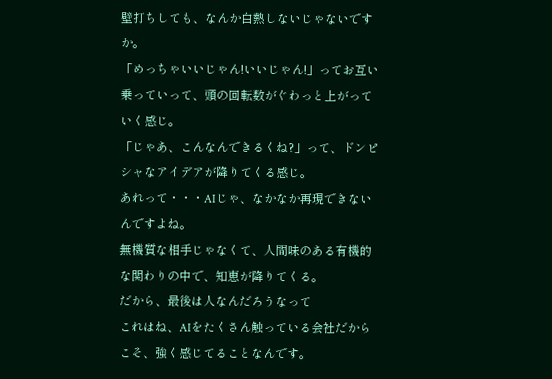壁打ちしても、なんか白熱しないじゃないですか。
「めっちゃいいじゃん!いいじゃん!」ってお互い乗っていって、頭の回転数がぐわっと上がっていく感じ。
「じゃあ、こんなんできるくね?」って、ドンピシャなアイデアが降りてくる感じ。
あれって・・・AIじゃ、なかなか再現できないんですよね。
無機質な相手じゃなくて、人間味のある有機的な関わりの中で、知恵が降りてくる。
だから、最後は人なんだろうなって
これはね、AIをたくさん触っている会社だからこそ、強く感じてることなんです。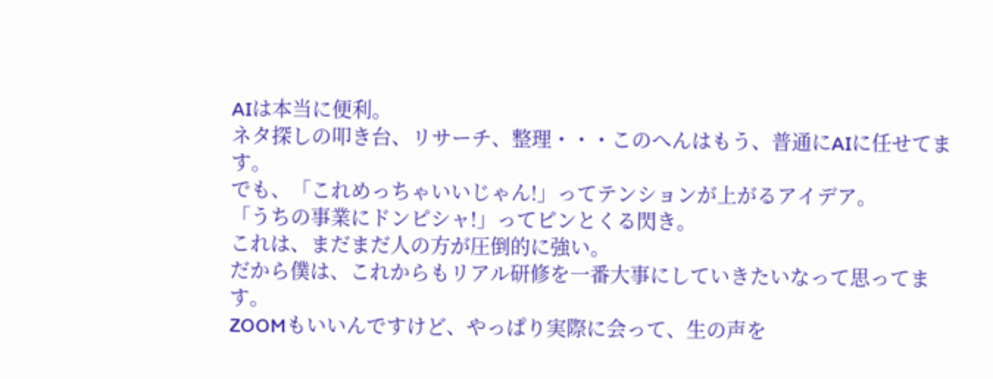AIは本当に便利。
ネタ探しの叩き台、リサーチ、整理・・・このへんはもう、普通にAIに任せてます。
でも、「これめっちゃいいじゃん!」ってテンションが上がるアイデア。
「うちの事業にドンピシャ!」ってピンとくる閃き。
これは、まだまだ人の方が圧倒的に強い。
だから僕は、これからもリアル研修を一番大事にしていきたいなって思ってます。
ZOOMもいいんですけど、やっぱり実際に会って、生の声を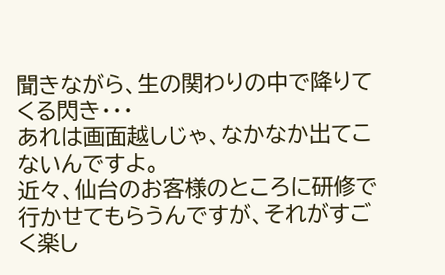聞きながら、生の関わりの中で降りてくる閃き・・・
あれは画面越しじゃ、なかなか出てこないんですよ。
近々、仙台のお客様のところに研修で行かせてもらうんですが、それがすごく楽し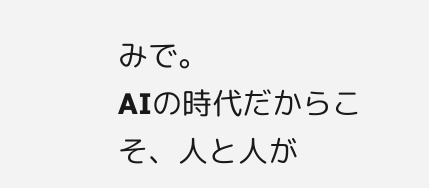みで。
AIの時代だからこそ、人と人が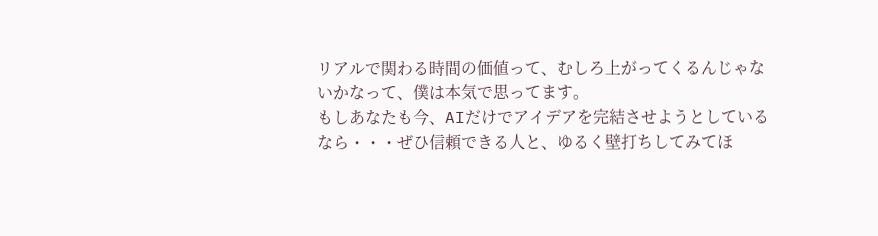リアルで関わる時間の価値って、むしろ上がってくるんじゃないかなって、僕は本気で思ってます。
もしあなたも今、AIだけでアイデアを完結させようとしているなら・・・ぜひ信頼できる人と、ゆるく壁打ちしてみてほ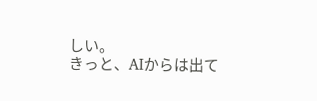しい。
きっと、AIからは出て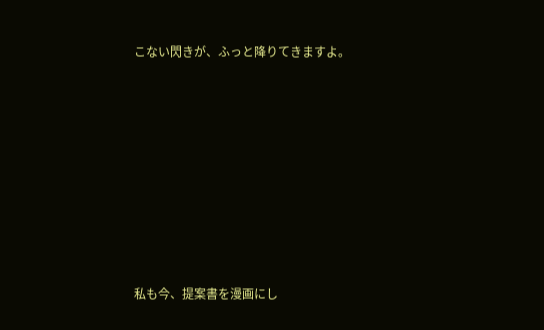こない閃きが、ふっと降りてきますよ。










私も今、提案書を漫画にし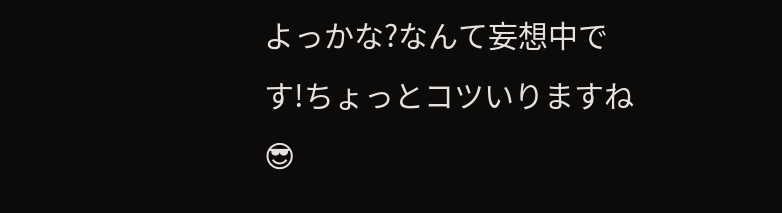よっかな?なんて妄想中です!ちょっとコツいりますね😎